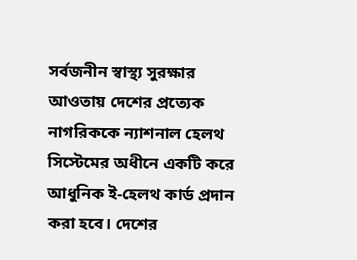সর্বজনীন স্বাস্থ্য সুরক্ষার আওতায় দেশের প্রত্যেক নাগরিককে ন্যাশনাল হেলথ সিস্টেমের অধীনে একটি করে আধুনিক ই-হেলথ কার্ড প্রদান করা হবে। দেশের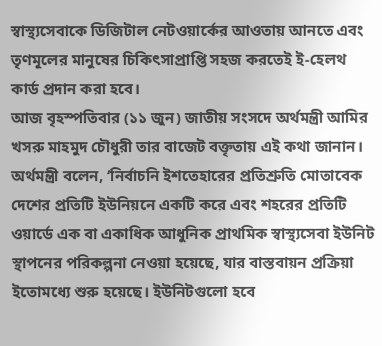স্বাস্থ্যসেবাকে ডিজিটাল নেটওয়ার্কের আওতায় আনতে এবং তৃণমূলের মানুষের চিকিৎসাপ্রাপ্তি সহজ করতেই ই-হেলথ কার্ড প্রদান করা হবে।
আজ বৃহস্পতিবার (১১ জুন) জাতীয় সংসদে অর্থমন্ত্রী আমির খসরু মাহমুদ চৌধুরী তার বাজেট বক্তৃতায় এই কথা জানান।
অর্থমন্ত্রী বলেন, ‘নির্বাচনি ইশতেহারের প্রতিশ্রুতি মোতাবেক দেশের প্রতিটি ইউনিয়নে একটি করে এবং শহরের প্রতিটি ওয়ার্ডে এক বা একাধিক আধুনিক প্রাথমিক স্বাস্থ্যসেবা ইউনিট স্থাপনের পরিকল্পনা নেওয়া হয়েছে, যার বাস্তবায়ন প্রক্রিয়া ইতোমধ্যে শুরু হয়েছে। ইউনিটগুলো হবে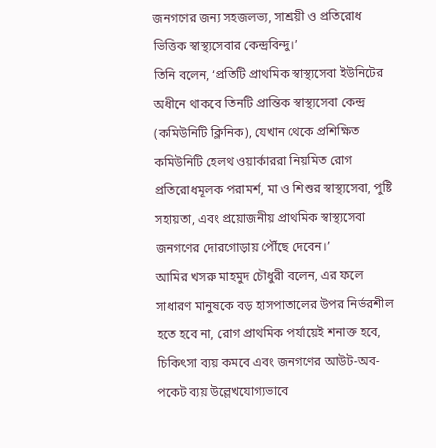জনগণের জন্য সহজলভ্য, সাশ্রয়ী ও প্রতিরোধ ভিত্তিক স্বাস্থ্যসেবার কেন্দ্রবিন্দু।’
তিনি বলেন, ‘প্রতিটি প্রাথমিক স্বাস্থ্যসেবা ইউনিটের অধীনে থাকবে তিনটি প্রান্তিক স্বাস্থ্যসেবা কেন্দ্র (কমিউনিটি ক্লিনিক), যেখান থেকে প্রশিক্ষিত কমিউনিটি হেলথ ওয়ার্কাররা নিয়মিত রোগ প্রতিরোধমূলক পরামর্শ, মা ও শিশুর স্বাস্থ্যসেবা, পুষ্টি সহায়তা, এবং প্রয়োজনীয় প্রাথমিক স্বাস্থ্যসেবা জনগণের দোরগোড়ায় পৌঁছে দেবেন।’
আমির খসরু মাহমুদ চৌধুরী বলেন, এর ফলে সাধারণ মানুষকে বড় হাসপাতালের উপর নির্ভরশীল হতে হবে না, রোগ প্রাথমিক পর্যায়েই শনাক্ত হবে, চিকিৎসা ব্যয় কমবে এবং জনগণের আউট-অব-পকেট ব্যয় উল্লেখযোগ্যভাবে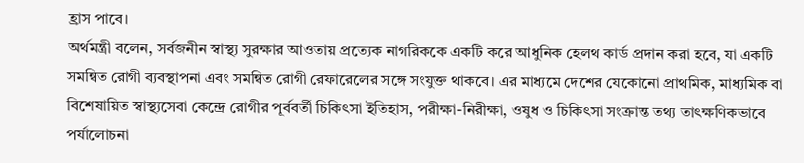হ্রাস পাবে।
অর্থমন্ত্রী বলেন, সর্বজনীন স্বাস্থ্য সুরক্ষার আওতায় প্রত্যেক নাগরিককে একটি করে আধুনিক হেলথ কার্ড প্রদান করা হবে, যা একটি সমন্বিত রোগী ব্যবস্থাপনা এবং সমন্বিত রোগী রেফারেলের সঙ্গে সংযুক্ত থাকবে। এর মাধ্যমে দেশের যেকোনো প্রাথমিক, মাধ্যমিক বা বিশেষায়িত স্বাস্থ্যসেবা কেন্দ্রে রোগীর পূর্ববর্তী চিকিৎসা ইতিহাস, পরীক্ষা-নিরীক্ষা, ওষুধ ও চিকিৎসা সংক্রান্ত তথ্য তাৎক্ষণিকভাবে পর্যালোচনা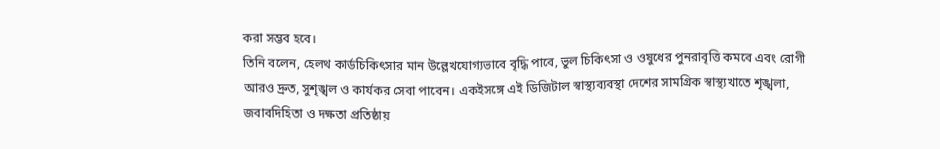করা সম্ভব হবে।
তিনি বলেন, হেলথ কার্ডচিকিৎসার মান উল্লেখযোগ্যভাবে বৃদ্ধি পাবে, ভুল চিকিৎসা ও ওষুধের পুনরাবৃত্তি কমবে এবং রোগী আরও দ্রুত, সুশৃঙ্খল ও কার্যকর সেবা পাবেন। একইসঙ্গে এই ডিজিটাল স্বাস্থ্যব্যবস্থা দেশের সামগ্রিক স্বাস্থ্যখাতে শৃঙ্খলা, জবাবদিহিতা ও দক্ষতা প্রতিষ্ঠায়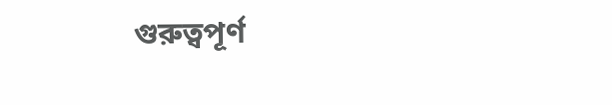গুরুত্বপূর্ণ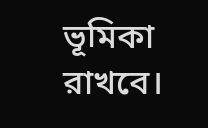ভূমিকা রাখবে।